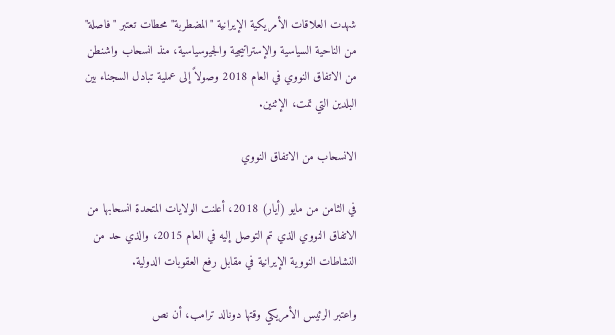شهدت العلاقات الأمريكية الإيرانية "المضطربة" محطات تعتبر "فاصلة" من الناحية السياسية والإستراتيجية والجيوسياسية، منذ انسحاب واشنطن من الاتفاق النووي في العام 2018 وصولاً إلى عملية تبادل السجناء بين البلدين التي تمت، الإثنين.

الانسحاب من الاتفاق النووي

في الثامن من مايو (أيار) 2018، أعلنت الولايات المتحدة انسحابها من الاتفاق النووي الذي تم التوصل إليه في العام 2015، والذي حد من النشاطات النووية الإيرانية في مقابل رفع العقوبات الدولية.

واعتبر الرئيس الأمريكي وقتها دونالد ترامب، أن نص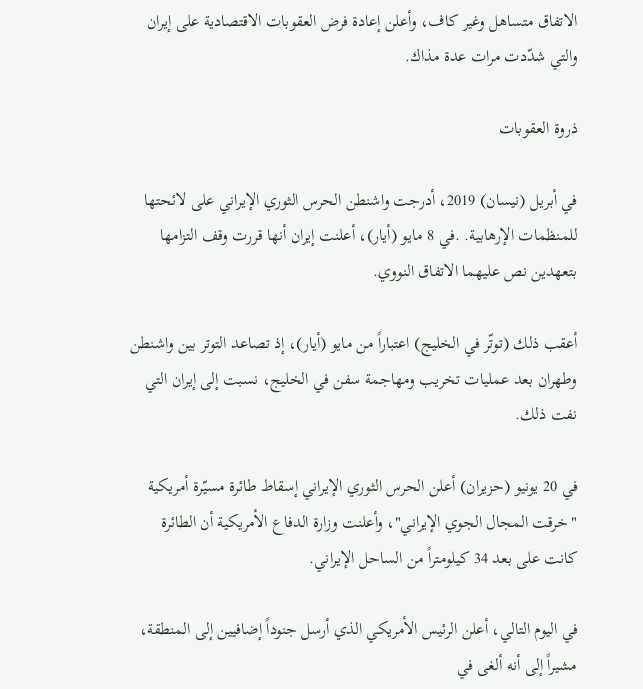الاتفاق متساهل وغير كاف، وأعلن إعادة فرض العقوبات الاقتصادية على إيران والتي شدّدت مرات عدة مذاك.

ذروة العقوبات

في أبريل (نيسان) 2019، أدرجت واشنطن الحرس الثوري الإيراني على لائحتها للمنظمات الإرهابية. .في 8 مايو (أيار)، أعلنت إيران أنها قررت وقف التزامها بتعهدين نص عليهما الاتفاق النووي.

أعقب ذلك (توتّر في الخليج) اعتباراً من مايو (أيار)، إذ تصاعد التوتر بين واشنطن وطهران بعد عمليات تخريب ومهاجمة سفن في الخليج، نسبت إلى إيران التي نفت ذلك.

في 20 يونيو (حزيران) أعلن الحرس الثوري الإيراني إسقاط طائرة مسيّرة أمريكية "خرقت المجال الجوي الإيراني"، وأعلنت وزارة الدفاع الأمريكية أن الطائرة كانت على بعد 34 كيلومتراً من الساحل الإيراني.

في اليوم التالي، أعلن الرئيس الأمريكي الذي أرسل جنوداً إضافيين إلى المنطقة، مشيراً إلى أنه ألغى في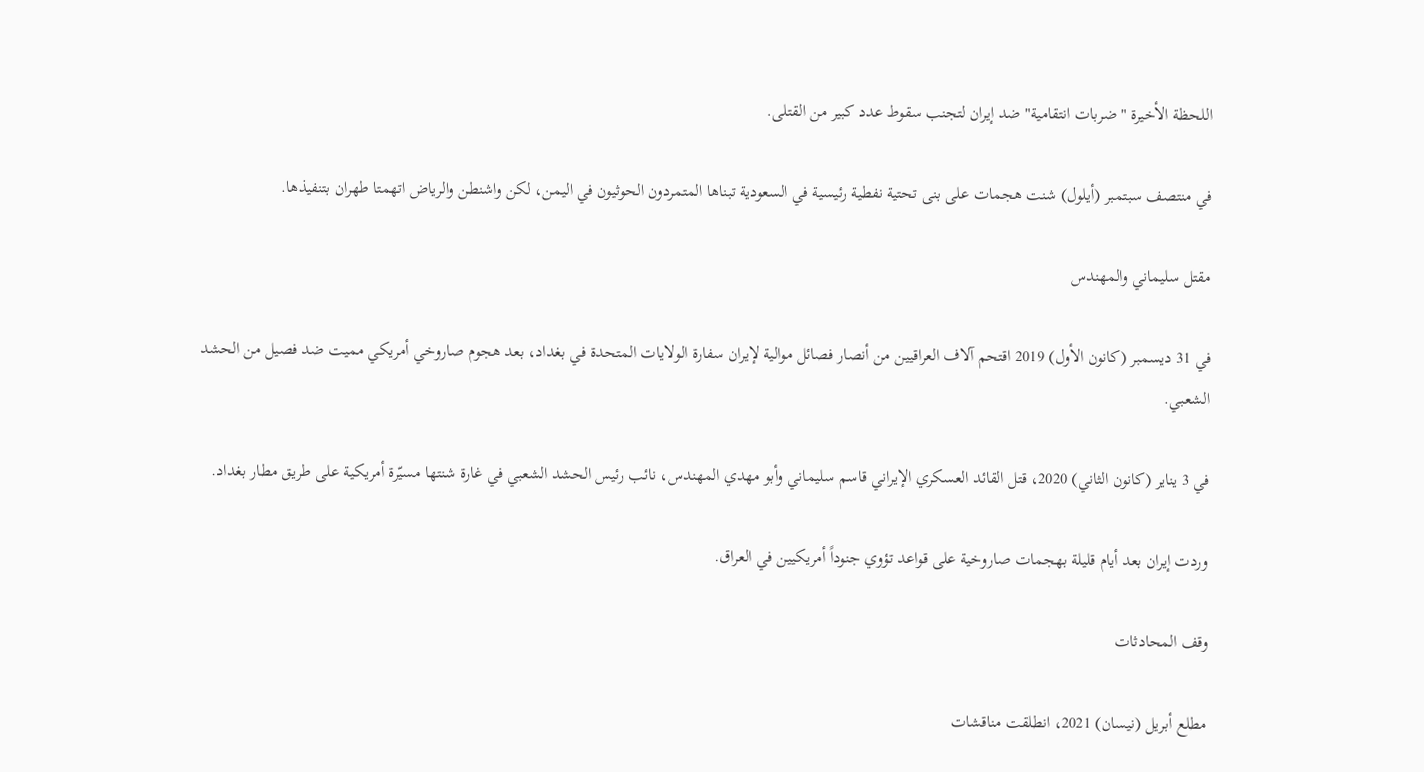اللحظة الأخيرة "ضربات انتقامية" ضد إيران لتجنب سقوط عدد كبير من القتلى.

في منتصف سبتمبر (أيلول) شنت هجمات على بنى تحتية نفطية رئيسية في السعودية تبناها المتمردون الحوثيون في اليمن، لكن واشنطن والرياض اتهمتا طهران بتنفيذها.

مقتل سليماني والمهندس

في 31 ديسمبر (كانون الأول) 2019 اقتحم آلاف العراقيين من أنصار فصائل موالية لإيران سفارة الولايات المتحدة في بغداد، بعد هجوم صاروخي أمريكي مميت ضد فصيل من الحشد الشعبي.

في 3 يناير (كانون الثاني) 2020، قتل القائد العسكري الإيراني قاسم سليماني وأبو مهدي المهندس، نائب رئيس الحشد الشعبي في غارة شنتها مسيّرة أمريكية على طريق مطار بغداد.

وردت إيران بعد أيام قليلة بهجمات صاروخية على قواعد تؤوي جنوداً أمريكيين في العراق.

وقف المحادثات

مطلع أبريل (نيسان) 2021، انطلقت مناقشات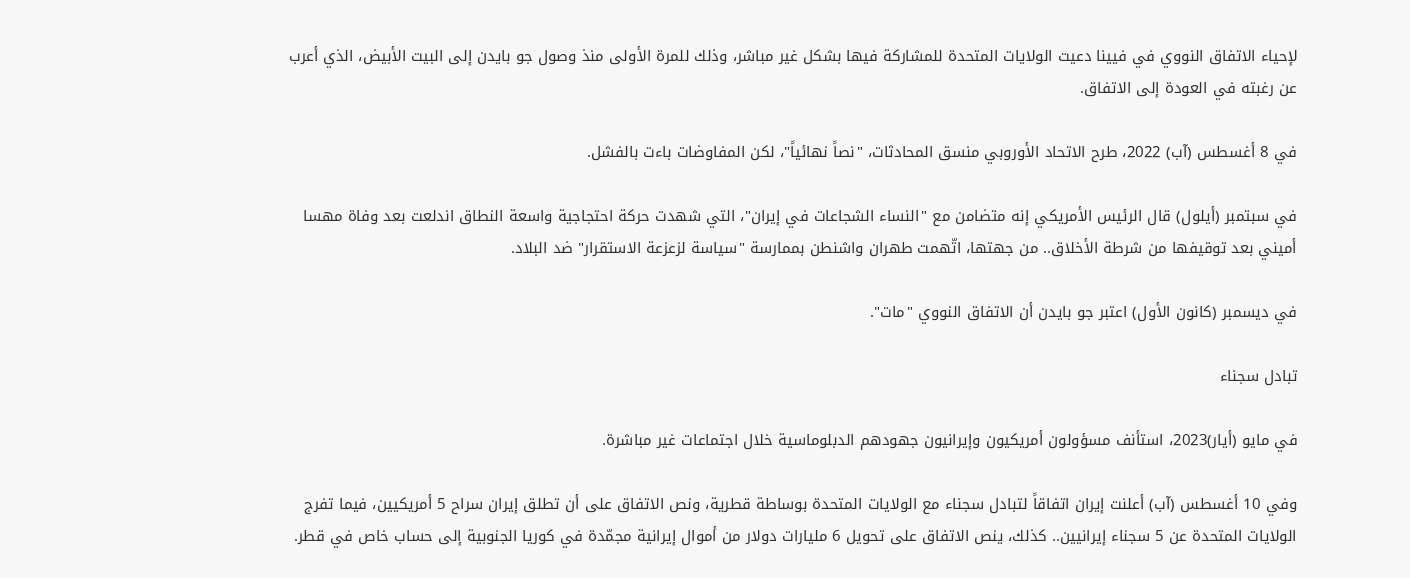لإحياء الاتفاق النووي في فيينا دعيت الولايات المتحدة للمشاركة فيها بشكل غير مباشر، وذلك للمرة الأولى منذ وصول جو بايدن إلى البيت الأبيض، الذي أعرب عن رغبته في العودة إلى الاتفاق.

في 8 أغسطس (آب) 2022، طرح الاتحاد الأوروبي منسق المحادثات، "نصاً نهائياً"، لكن المفاوضات باءت بالفشل.

في سبتمبر (أيلول) قال الرئيس الأمريكي إنه متضامن مع "النساء الشجاعات في إيران"، التي شهدت حركة احتجاجية واسعة النطاق اندلعت بعد وفاة مهسا أميني بعد توقيفها من شرطة الأخلاق.. من جهتها، اتّهمت طهران واشنطن بممارسة "سياسة لزعزعة الاستقرار" ضد البلاد.

في ديسمبر (كانون الأول) اعتبر جو بايدن أن الاتفاق النووي "مات".

تبادل سجناء

في مايو (أيار)2023، استأنف مسؤولون أمريكيون وإيرانيون جهودهم الدبلوماسية خلال اجتماعات غير مباشرة.

وفي 10 أغسطس (آب) أعلنت إيران اتفاقاً لتبادل سجناء مع الولايات المتحدة بوساطة قطرية، ونص الاتفاق على أن تطلق إيران سراح 5 أمريكيين، فيما تفرج الولايات المتحدة عن 5 سجناء إيرانيين.. كذلك، ينص الاتفاق على تحويل 6 مليارات دولار من أموال إيرانية مجمّدة في كوريا الجنوبية إلى حساب خاص في قطر.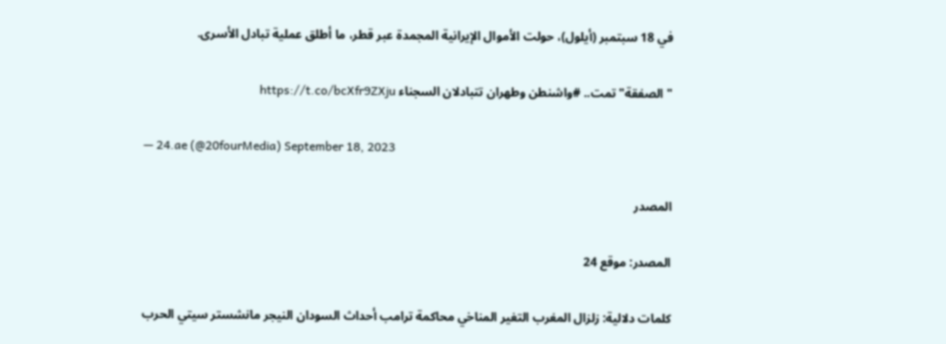في 18 سبتمبر (أيلول)، حولت الأموال الإيرانية المجمدة عبر قطر، ما أطلق عملية تبادل الأسرى.

"الصفقة" تمت.. #واشنطن وطهران تتبادلان السجناء https://t.co/bcXfr9ZXju

— 24.ae (@20fourMedia) September 18, 2023

المصدر

المصدر: موقع 24

كلمات دلالية: زلزال المغرب التغير المناخي محاكمة ترامب أحداث السودان النيجر مانشستر سيتي الحرب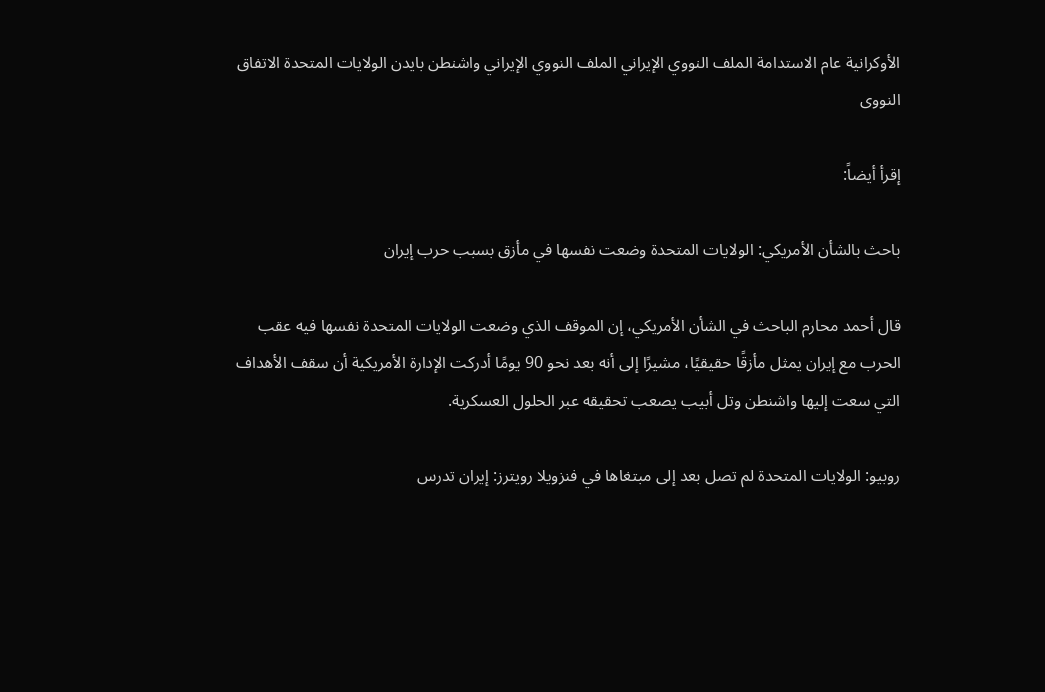الأوكرانية عام الاستدامة الملف النووي الإيراني الملف النووي الإيراني واشنطن بايدن الولایات المتحدة الاتفاق النووی

إقرأ أيضاً:

باحث بالشأن الأمريكي: الولايات المتحدة وضعت نفسها في مأزق بسبب حرب إيران

قال أحمد محارم الباحث في الشأن الأمريكي، إن الموقف الذي وضعت الولايات المتحدة نفسها فيه عقب الحرب مع إيران يمثل مأزقًا حقيقيًا، مشيرًا إلى أنه بعد نحو 90 يومًا أدركت الإدارة الأمريكية أن سقف الأهداف التي سعت إليها واشنطن وتل أبيب يصعب تحقيقه عبر الحلول العسكرية.

روبيو: الولايات المتحدة لم تصل بعد إلى مبتغاها في فنزويلا رويترز: إيران تدرس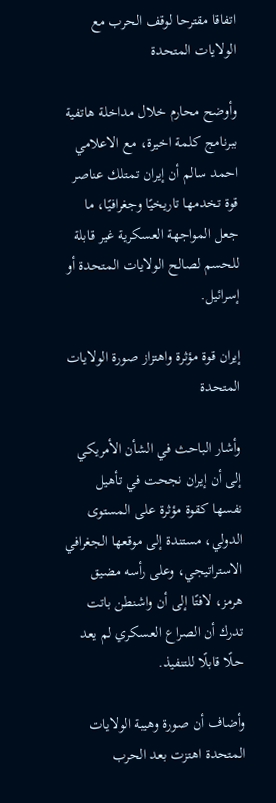اتفاقا مقترحا لوقف الحرب مع الولايات المتحدة

وأوضح محارم خلال مداخلة هاتفية ببرنامج كلمة اخيرة، مع الاعلامي احمد سالم أن إيران تمتلك عناصر قوة تخدمها تاريخيًا وجغرافيًا، ما جعل المواجهة العسكرية غير قابلة للحسم لصالح الولايات المتحدة أو إسرائيل.

إيران قوة مؤثرة واهتزاز صورة الولايات المتحدة

وأشار الباحث في الشأن الأمريكي إلى أن إيران نجحت في تأهيل نفسها كقوة مؤثرة على المستوى الدولي، مستندة إلى موقعها الجغرافي الاستراتيجي، وعلى رأسه مضيق هرمز، لافتًا إلى أن واشنطن باتت تدرك أن الصراع العسكري لم يعد حلًا قابلًا للتنفيذ.

وأضاف أن صورة وهيبة الولايات المتحدة اهتزت بعد الحرب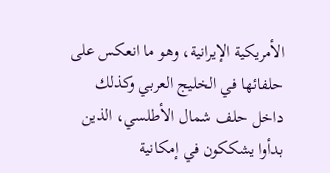الأمريكية الإيرانية، وهو ما انعكس على حلفائها في الخليج العربي وكذلك داخل حلف شمال الأطلسي، الذين بدأوا يشككون في إمكانية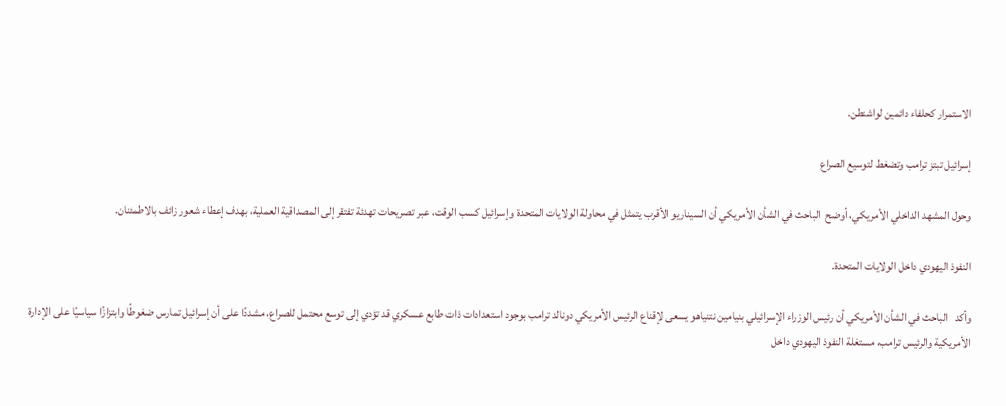الاستمرار كحلفاء دائمين لواشنطن.

إسرائيل تبتز ترامب وتضغط لتوسيع الصراع

وحول المشهد الداخلي الأمريكي، أوضح  الباحث في الشأن الأمريكي أن السيناريو الأقرب يتمثل في محاولة الولايات المتحدة وإسرائيل كسب الوقت، عبر تصريحات تهدئة تفتقر إلى المصداقية العملية، بهدف إعطاء شعور زائف بالاطمئنان.

النفوذ اليهودي داخل الولايات المتحدة.

وأكد   الباحث في الشأن الأمريكي أن رئيس الوزراء الإسرائيلي بنيامين نتنياهو يسعى لإقناع الرئيس الأمريكي دونالد ترامب بوجود استعدادات ذات طابع عسكري قد تؤدي إلى توسع محتمل للصراع، مشددًا على أن إسرائيل تمارس ضغوطًا وابتزازًا سياسيًا على الإدارة الأمريكية والرئيس ترامب، مستغلة النفوذ اليهودي داخل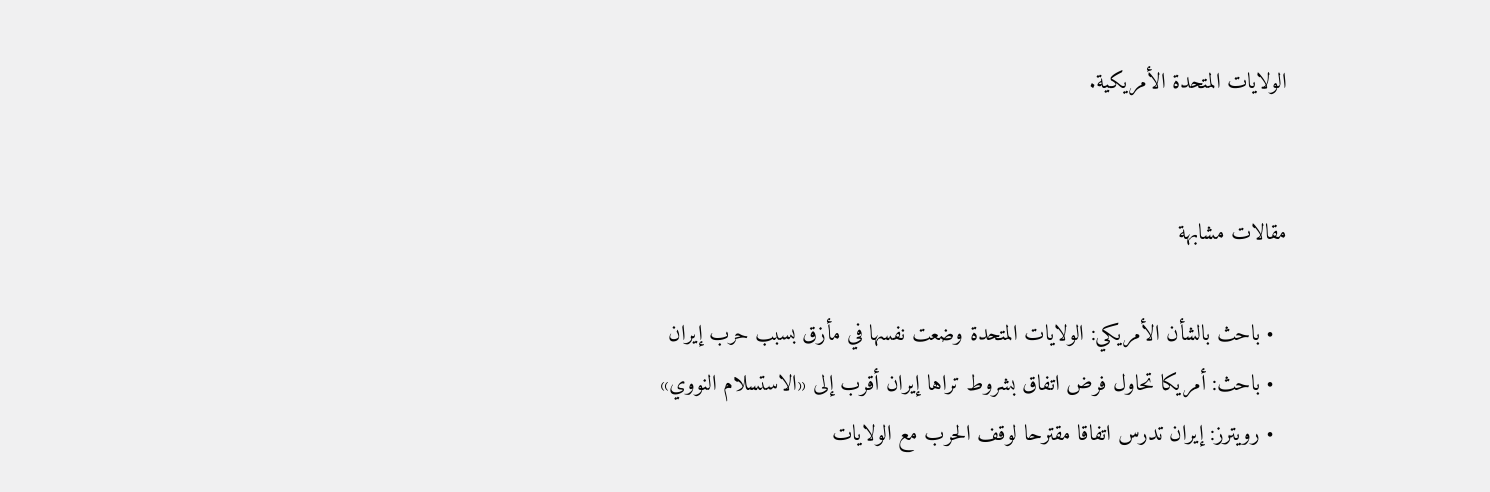الولايات المتحدة الأمريكية.


مقالات مشابهة

  • باحث بالشأن الأمريكي: الولايات المتحدة وضعت نفسها في مأزق بسبب حرب إيران
  • باحث: أمريكا تحاول فرض اتفاق بشروط تراها إيران أقرب إلى «الاستسلام النووي»
  • رويترز: إيران تدرس اتفاقا مقترحا لوقف الحرب مع الولايات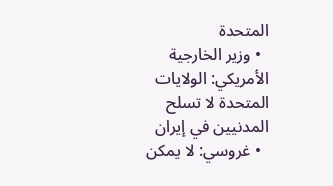المتحدة
  • وزير الخارجية الأمريكي: الولايات المتحدة لا تسلح المدنيين في إيران
  • غروسي: لا يمكن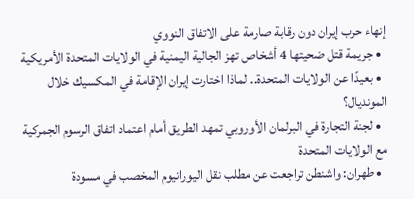إنهاء حرب إيران دون رقابة صارمة على الاتفاق النووي
  • جريمة قتل ضحيتها 4 أشخاص تهز الجالية اليمنية في الولايات المتحدة الأمريكية
  • بعيدًا عن الولايات المتحدة.. لماذا اختارت إيران الإقامة في المكسيك خلال المونديال؟
  • لجنة التجارة في البرلمان الأوروبي تمهد الطريق أمام اعتماد اتفاق الرسوم الجمركية مع الولايات المتحدة
  • طهران: واشنطن تراجعت عن مطلب نقل اليورانيوم المخصب في مسودة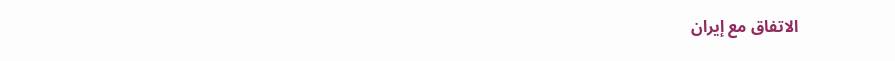الاتفاق مع إيران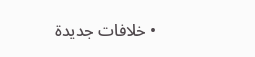• خلافات جديدة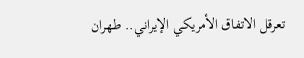تعرقل الاتفاق الأمريكي الإيراني.. طهران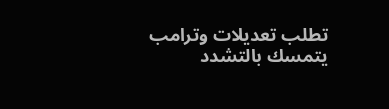تطلب تعديلات وترامب يتمسك بالتشدد